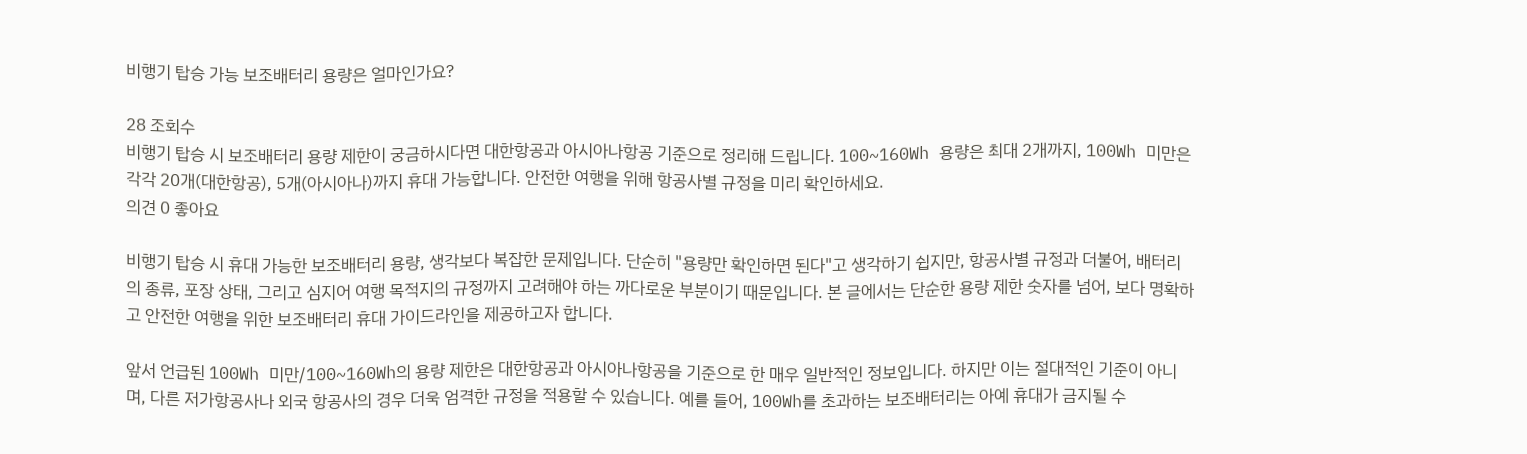비행기 탑승 가능 보조배터리 용량은 얼마인가요?

28 조회수
비행기 탑승 시 보조배터리 용량 제한이 궁금하시다면 대한항공과 아시아나항공 기준으로 정리해 드립니다. 100~160Wh 용량은 최대 2개까지, 100Wh 미만은 각각 20개(대한항공), 5개(아시아나)까지 휴대 가능합니다. 안전한 여행을 위해 항공사별 규정을 미리 확인하세요.
의견 0 좋아요

비행기 탑승 시 휴대 가능한 보조배터리 용량, 생각보다 복잡한 문제입니다. 단순히 "용량만 확인하면 된다"고 생각하기 쉽지만, 항공사별 규정과 더불어, 배터리의 종류, 포장 상태, 그리고 심지어 여행 목적지의 규정까지 고려해야 하는 까다로운 부분이기 때문입니다. 본 글에서는 단순한 용량 제한 숫자를 넘어, 보다 명확하고 안전한 여행을 위한 보조배터리 휴대 가이드라인을 제공하고자 합니다.

앞서 언급된 100Wh 미만/100~160Wh의 용량 제한은 대한항공과 아시아나항공을 기준으로 한 매우 일반적인 정보입니다. 하지만 이는 절대적인 기준이 아니며, 다른 저가항공사나 외국 항공사의 경우 더욱 엄격한 규정을 적용할 수 있습니다. 예를 들어, 100Wh를 초과하는 보조배터리는 아예 휴대가 금지될 수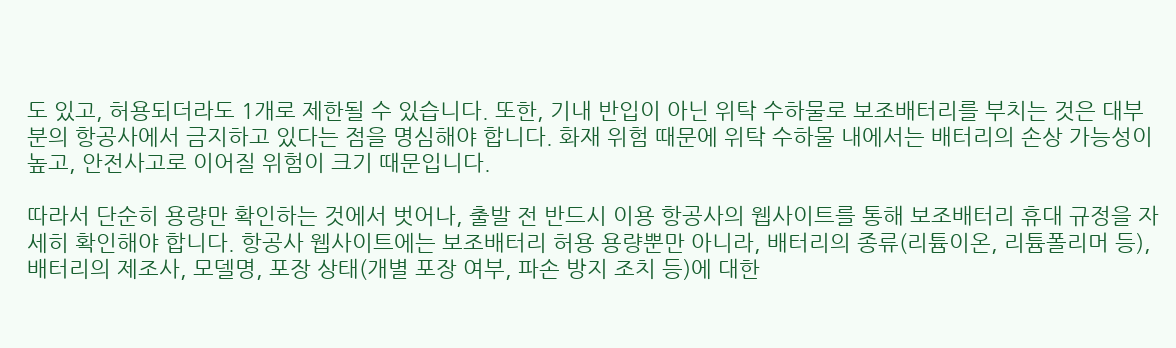도 있고, 허용되더라도 1개로 제한될 수 있습니다. 또한, 기내 반입이 아닌 위탁 수하물로 보조배터리를 부치는 것은 대부분의 항공사에서 금지하고 있다는 점을 명심해야 합니다. 화재 위험 때문에 위탁 수하물 내에서는 배터리의 손상 가능성이 높고, 안전사고로 이어질 위험이 크기 때문입니다.

따라서 단순히 용량만 확인하는 것에서 벗어나, 출발 전 반드시 이용 항공사의 웹사이트를 통해 보조배터리 휴대 규정을 자세히 확인해야 합니다. 항공사 웹사이트에는 보조배터리 허용 용량뿐만 아니라, 배터리의 종류(리튬이온, 리튬폴리머 등), 배터리의 제조사, 모델명, 포장 상태(개별 포장 여부, 파손 방지 조치 등)에 대한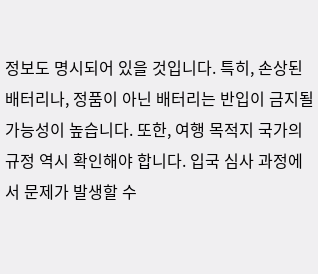정보도 명시되어 있을 것입니다. 특히, 손상된 배터리나, 정품이 아닌 배터리는 반입이 금지될 가능성이 높습니다. 또한, 여행 목적지 국가의 규정 역시 확인해야 합니다. 입국 심사 과정에서 문제가 발생할 수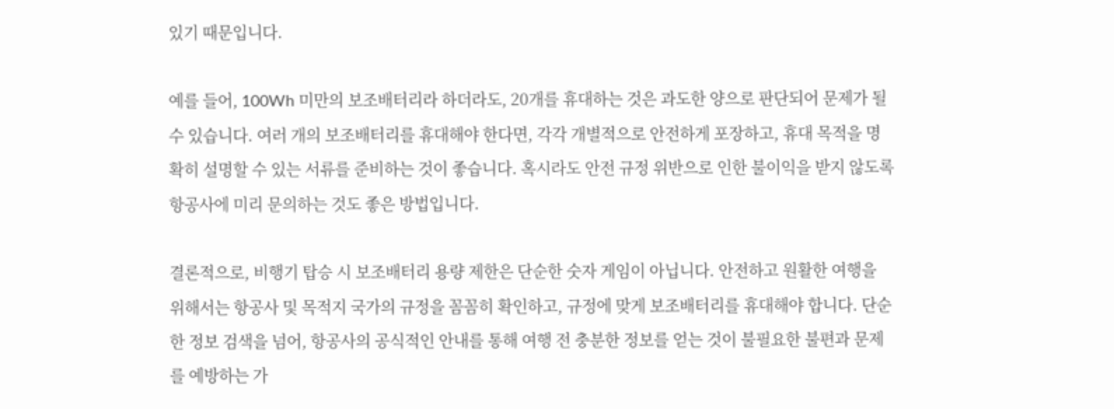있기 때문입니다.

예를 들어, 100Wh 미만의 보조배터리라 하더라도, 20개를 휴대하는 것은 과도한 양으로 판단되어 문제가 될 수 있습니다. 여러 개의 보조배터리를 휴대해야 한다면, 각각 개별적으로 안전하게 포장하고, 휴대 목적을 명확히 설명할 수 있는 서류를 준비하는 것이 좋습니다. 혹시라도 안전 규정 위반으로 인한 불이익을 받지 않도록 항공사에 미리 문의하는 것도 좋은 방법입니다.

결론적으로, 비행기 탑승 시 보조배터리 용량 제한은 단순한 숫자 게임이 아닙니다. 안전하고 원활한 여행을 위해서는 항공사 및 목적지 국가의 규정을 꼼꼼히 확인하고, 규정에 맞게 보조배터리를 휴대해야 합니다. 단순한 정보 검색을 넘어, 항공사의 공식적인 안내를 통해 여행 전 충분한 정보를 얻는 것이 불필요한 불편과 문제를 예방하는 가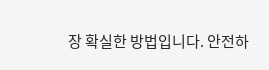장 확실한 방법입니다. 안전하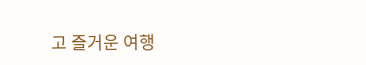고 즐거운 여행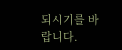되시기를 바랍니다.